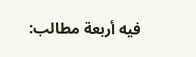فيه أربعة مطالب: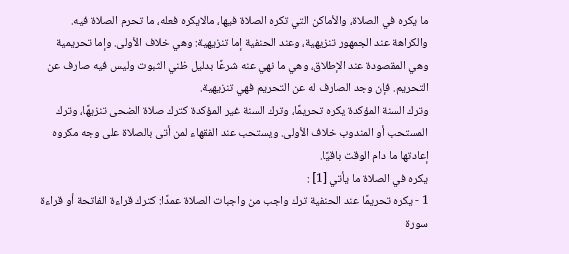ما يكره في الصلاة، والأماكن التي تكره الصلاة فيها، مالايكره فعله، ما تحرم الصلاة فيه.
والكراهة عند الجمهور تنزيهية، وعند الحنفية إما تنزيهية: وهي خلاف الأولى. وإما تحريمية وهي المقصودة عند الإطلاق، وهي ما نهي عنه شرعًا بدليل ظني الثبوت وليس فيه صارف عن التحريم. فإن وجد الصارف له عن التحريم فهي تنزيهية.
وترك السنة المؤكدة يكره تحريمًا، وترك السنة غير المؤكدة كترك صلاة الضحى تنزيهًا، وترك المستحب أو المندوب خلاف الأولى. ويستحب عند الفقهاء لمن أتى بالصلاة على وجه مكروه إعادتها ما دام الوقت باقيًا.
يكره في الصلاة ما يأتي [1] :
1 - يكره تحريمًا عند الحنفية ترك واجب من واجبات الصلاة عمدًا: كترك قراءة الفاتحة أو قراءة سورة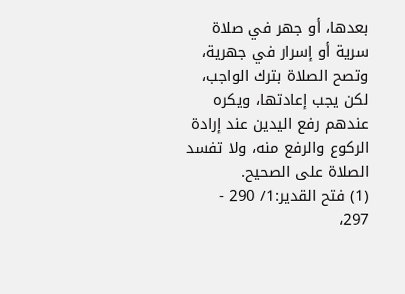بعدها، أو جهر في صلاة سرية أو إسرار في جهرية، وتصح الصلاة بترك الواجب، لكن يجب إعادتها، ويكره عندهم رفع اليدين عند إرادة الركوع والرفع منه، ولا تفسد الصلاة على الصحيح.
(1) فتح القدير:1/ 290 - 297،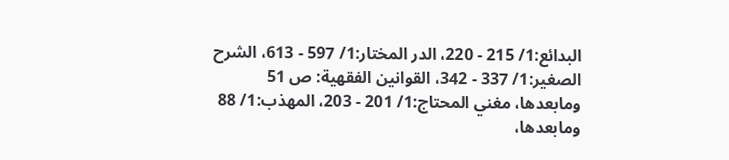البدائع:1/ 215 - 220، الدر المختار:1/ 597 - 613، الشرح الصغير:1/ 337 - 342، القوانين الفقهية: ص 51 ومابعدها، مغني المحتاج:1/ 201 - 203، المهذب:1/ 88 ومابعدها،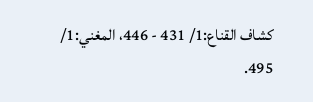كشاف القناع:1/ 431 - 446، المغني:1/ 495.